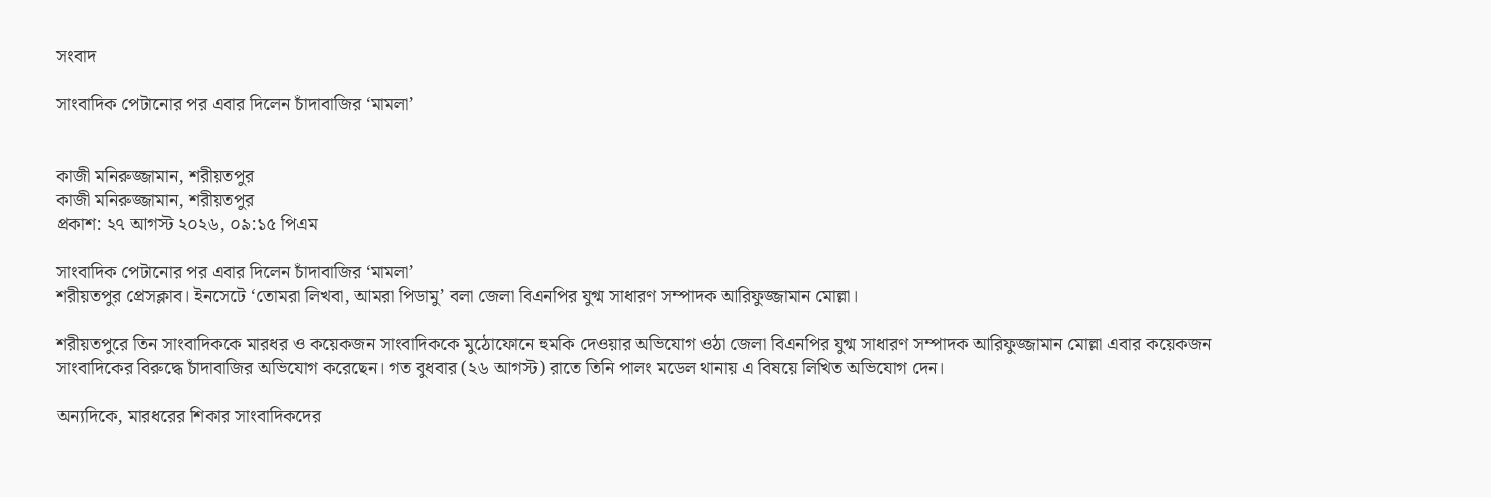সংবাদ

সাংবাদিক পেটানোর পর এবার দিলেন চাঁদাবাজির ‘মামলা’


কাজী মনিরুজ্জামান, শরীয়তপুর
কাজী মনিরুজ্জামান, শরীয়তপুর
প্রকাশ: ২৭ আগস্ট ২০২৬, ০৯:১৫ পিএম

সাংবাদিক পেটানোর পর এবার দিলেন চাঁদাবাজির ‘মামলা’
শরীয়তপুর প্রেসক্লাব। ইনসেটে ‘তোমরা লিখবা, আমরা পিডামু’ বলা জেলা বিএনপির যুগ্ম সাধারণ সম্পাদক আরিফুজ্জামান মোল্লা।

শরীয়তপুরে তিন সাংবাদিককে মারধর ও কয়েকজন সাংবাদিককে মুঠোফোনে হুমকি দেওয়ার অভিযোগ ওঠা জেলা বিএনপির যুগ্ম সাধারণ সম্পাদক আরিফুজ্জামান মোল্লা এবার কয়েকজন সাংবাদিকের বিরুদ্ধে চাঁদাবাজির অভিযোগ করেছেন। গত বুধবার (২৬ আগস্ট) রাতে তিনি পালং মডেল থানায় এ বিষয়ে লিখিত অভিযোগ দেন।

অন্যদিকে, মারধরের শিকার সাংবাদিকদের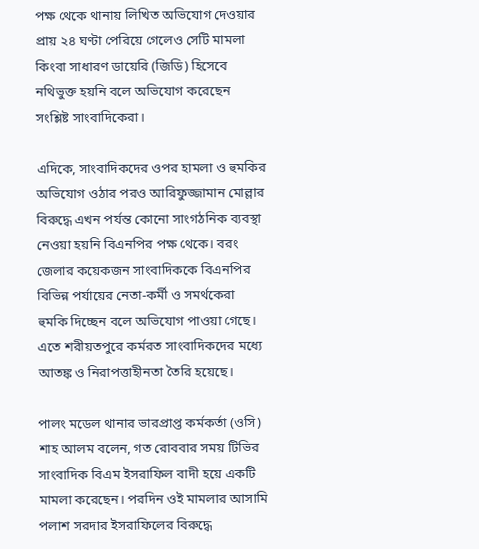পক্ষ থেকে থানায় লিখিত অভিযোগ দেওয়ার প্রায় ২৪ ঘণ্টা পেরিয়ে গেলেও সেটি মামলা কিংবা সাধারণ ডায়েরি (জিডি) হিসেবে নথিভুক্ত হয়নি বলে অভিযোগ করেছেন সংশ্লিষ্ট সাংবাদিকেরা।

এদিকে, সাংবাদিকদের ওপর হামলা ও হুমকির অভিযোগ ওঠার পরও আরিফুজ্জামান মোল্লার বিরুদ্ধে এখন পর্যন্ত কোনো সাংগঠনিক ব্যবস্থা নেওয়া হয়নি বিএনপির পক্ষ থেকে। বরং জেলার কয়েকজন সাংবাদিককে বিএনপির বিভিন্ন পর্যায়ের নেতা-কর্মী ও সমর্থকেরা হুমকি দিচ্ছেন বলে অভিযোগ পাওয়া গেছে। এতে শরীয়তপুরে কর্মরত সাংবাদিকদের মধ্যে আতঙ্ক ও নিরাপত্তাহীনতা তৈরি হয়েছে।

পালং মডেল থানার ভারপ্রাপ্ত কর্মকর্তা (ওসি) শাহ আলম বলেন, গত রোববার সময় টিভির সাংবাদিক বিএম ইসরাফিল বাদী হয়ে একটি মামলা করেছেন। পরদিন ওই মামলার আসামি পলাশ সরদার ইসরাফিলের বিরুদ্ধে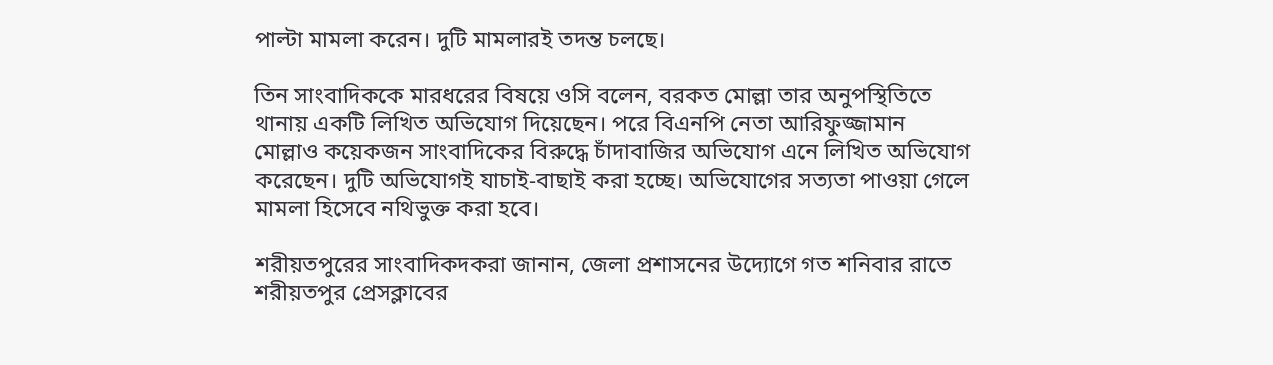পাল্টা মামলা করেন। দুটি মামলারই তদন্ত চলছে।

তিন সাংবাদিককে মারধরের বিষয়ে ওসি বলেন, বরকত মোল্লা তার অনুপস্থিতিতে থানায় একটি লিখিত অভিযোগ দিয়েছেন। পরে বিএনপি নেতা আরিফুজ্জামান মোল্লাও কয়েকজন সাংবাদিকের বিরুদ্ধে চাঁদাবাজির অভিযোগ এনে লিখিত অভিযোগ করেছেন। দুটি অভিযোগই যাচাই-বাছাই করা হচ্ছে। অভিযোগের সত্যতা পাওয়া গেলে মামলা হিসেবে নথিভুক্ত করা হবে।

শরীয়তপুরের সাংবাদিকদকরা জানান, জেলা প্রশাসনের উদ্যোগে গত শনিবার রাতে শরীয়তপুর প্রেসক্লাবের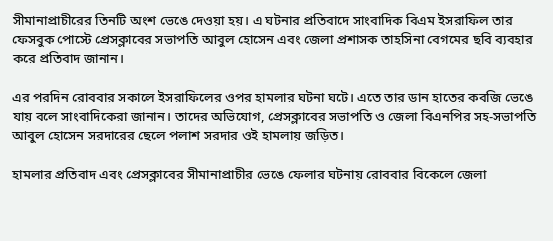সীমানাপ্রাচীরের তিনটি অংশ ভেঙে দেওয়া হয়। এ ঘটনার প্রতিবাদে সাংবাদিক বিএম ইসরাফিল তার ফেসবুক পোস্টে প্রেসক্লাবের সভাপতি আবুল হোসেন এবং জেলা প্রশাসক তাহসিনা বেগমের ছবি ব্যবহার করে প্রতিবাদ জানান।

এর পরদিন রোববার সকালে ইসরাফিলের ওপর হামলার ঘটনা ঘটে। এতে তার ডান হাতের কবজি ভেঙে যায় বলে সাংবাদিকেরা জানান। তাদের অভিযোগ, প্রেসক্লাবের সভাপতি ও জেলা বিএনপির সহ-সভাপতি আবুল হোসেন সরদারের ছেলে পলাশ সরদার ওই হামলায় জড়িত।

হামলার প্রতিবাদ এবং প্রেসক্লাবের সীমানাপ্রাচীর ভেঙে ফেলার ঘটনায় রোববার বিকেলে জেলা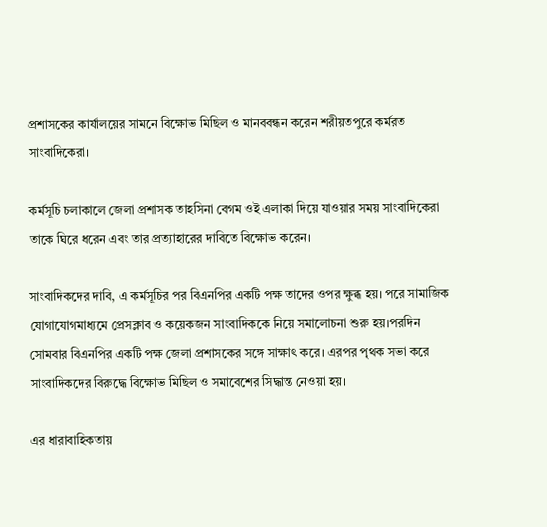প্রশাসকের কার্যালয়ের সামনে বিক্ষোভ মিছিল ও মানববন্ধন করেন শরীয়তপুরে কর্মরত সাংবাদিকেরা।

কর্মসূচি চলাকালে জেলা প্রশাসক তাহসিনা বেগম ওই এলাকা দিয়ে যাওয়ার সময় সাংবাদিকেরা তাকে ঘিরে ধরেন এবং তার প্রত্যাহারের দাবিতে বিক্ষোভ করেন।

সাংবাদিকদের দাবি, এ কর্মসূচির পর বিএনপির একটি পক্ষ তাদের ওপর ক্ষুব্ধ হয়। পরে সামাজিক যোগাযোগমাধ্যমে প্রেসক্লাব ও কয়েকজন সাংবাদিককে নিয়ে সমালোচনা শুরু হয়।পরদিন সোমবার বিএনপির একটি পক্ষ জেলা প্রশাসকের সঙ্গে সাক্ষাৎ করে। এরপর পৃথক সভা করে সাংবাদিকদের বিরুদ্ধে বিক্ষোভ মিছিল ও সমাবেশের সিদ্ধান্ত নেওয়া হয়।

এর ধারাবাহিকতায়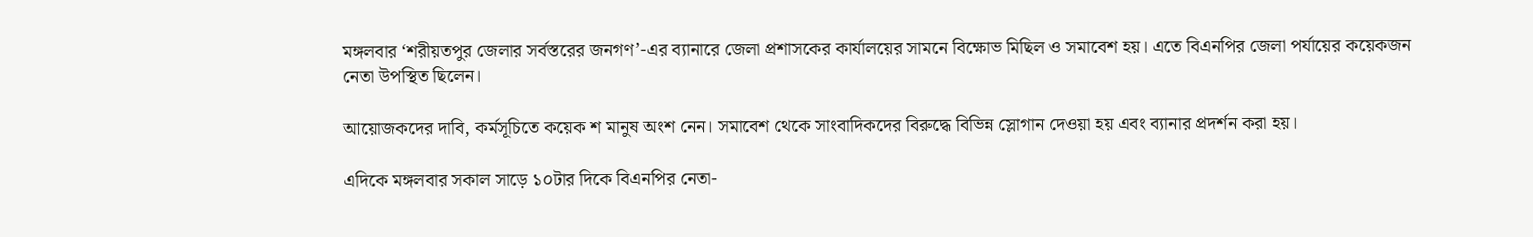মঙ্গলবার ‘শরীয়তপুর জেলার সর্বস্তরের জনগণ’-এর ব্যানারে জেলা প্রশাসকের কার্যালয়ের সামনে বিক্ষোভ মিছিল ও সমাবেশ হয়। এতে বিএনপির জেলা পর্যায়ের কয়েকজন নেতা উপস্থিত ছিলেন।

আয়োজকদের দাবি, কর্মসূচিতে কয়েক শ মানুষ অংশ নেন। সমাবেশ থেকে সাংবাদিকদের বিরুদ্ধে বিভিন্ন স্লোগান দেওয়া হয় এবং ব্যানার প্রদর্শন করা হয়।

এদিকে মঙ্গলবার সকাল সাড়ে ১০টার দিকে বিএনপির নেতা-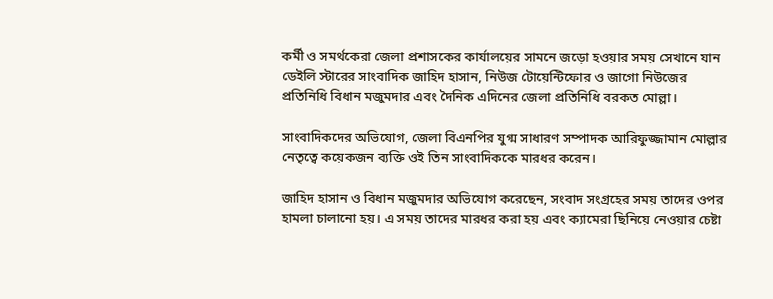কর্মী ও সমর্থকেরা জেলা প্রশাসকের কার্যালয়ের সামনে জড়ো হওয়ার সময় সেখানে যান ডেইলি স্টারের সাংবাদিক জাহিদ হাসান, নিউজ টোয়েন্টিফোর ও জাগো নিউজের প্রতিনিধি বিধান মজুমদার এবং দৈনিক এদিনের জেলা প্রতিনিধি বরকত মোল্লা।

সাংবাদিকদের অভিযোগ, জেলা বিএনপির যুগ্ম সাধারণ সম্পাদক আরিফুজ্জামান মোল্লার নেতৃত্বে কয়েকজন ব্যক্তি ওই তিন সাংবাদিককে মারধর করেন।

জাহিদ হাসান ও বিধান মজুমদার অভিযোগ করেছেন, সংবাদ সংগ্রহের সময় তাদের ওপর হামলা চালানো হয়। এ সময় তাদের মারধর করা হয় এবং ক্যামেরা ছিনিয়ে নেওয়ার চেষ্টা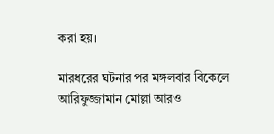করা হয়।

মারধরের ঘটনার পর মঙ্গলবার বিকেলে আরিফুজ্জামান মোল্লা আরও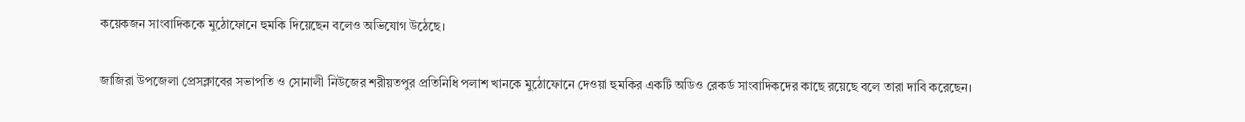কয়েকজন সাংবাদিককে মুঠোফোনে হুমকি দিয়েছেন বলেও অভিযোগ উঠেছে।

জাজিরা উপজেলা প্রেসক্লাবের সভাপতি ও সোনালী নিউজের শরীয়তপুর প্রতিনিধি পলাশ খানকে মুঠোফোনে দেওয়া হুমকির একটি অডিও রেকর্ড সাংবাদিকদের কাছে রয়েছে বলে তারা দাবি করেছেন।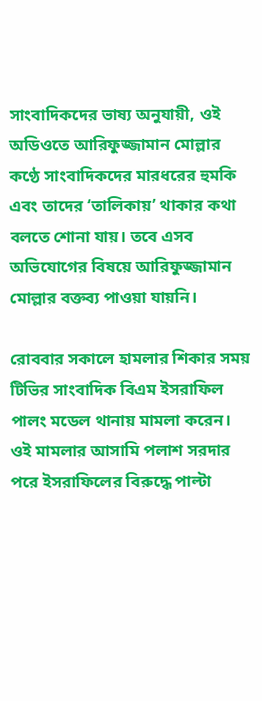সাংবাদিকদের ভাষ্য অনুযায়ী, ওই অডিওতে আরিফুজ্জামান মোল্লার কণ্ঠে সাংবাদিকদের মারধরের হুমকি এবং তাদের ‘তালিকায়’ থাকার কথা বলতে শোনা যায়। তবে এসব অভিযোগের বিষয়ে আরিফুজ্জামান মোল্লার বক্তব্য পাওয়া যায়নি।

রোববার সকালে হামলার শিকার সময় টিভির সাংবাদিক বিএম ইসরাফিল পালং মডেল থানায় মামলা করেন। ওই মামলার আসামি পলাশ সরদার পরে ইসরাফিলের বিরুদ্ধে পাল্টা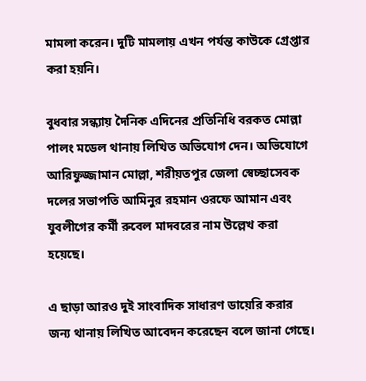মামলা করেন। দুটি মামলায় এখন পর্যন্ত কাউকে গ্রেপ্তার করা হয়নি।

বুধবার সন্ধ্যায় দৈনিক এদিনের প্রতিনিধি বরকত মোল্লা পালং মডেল থানায় লিখিত অভিযোগ দেন। অভিযোগে আরিফুজ্জামান মোল্লা, শরীয়তপুর জেলা স্বেচ্ছাসেবক দলের সভাপতি আমিনুর রহমান ওরফে আমান এবং যুবলীগের কর্মী রুবেল মাদবরের নাম উল্লেখ করা হয়েছে।

এ ছাড়া আরও দুই সাংবাদিক সাধারণ ডায়েরি করার জন্য থানায় লিখিত আবেদন করেছেন বলে জানা গেছে।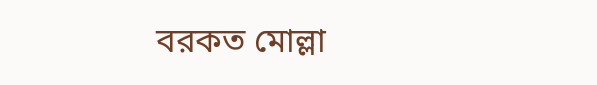বরকত মোল্লা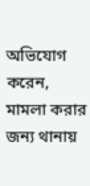অভিযোগ করেন, মামলা করার জন্য থানায়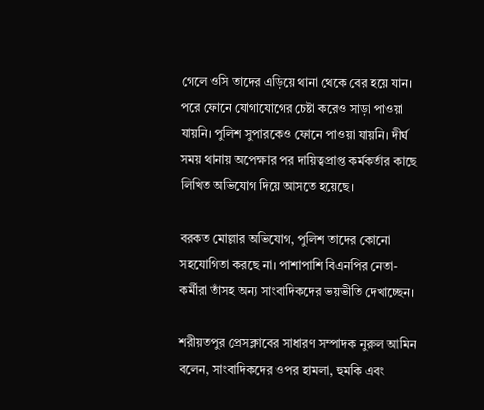গেলে ওসি তাদের এড়িয়ে থানা থেকে বের হয়ে যান। পরে ফোনে যোগাযোগের চেষ্টা করেও সাড়া পাওয়া যায়নি। পুলিশ সুপারকেও ফোনে পাওয়া যায়নি। দীর্ঘ সময় থানায় অপেক্ষার পর দায়িত্বপ্রাপ্ত কর্মকর্তার কাছে লিখিত অভিযোগ দিয়ে আসতে হয়েছে।

বরকত মোল্লার অভিযোগ, পুলিশ তাদের কোনো সহযোগিতা করছে না। পাশাপাশি বিএনপির নেতা-কর্মীরা তাঁসহ অন্য সাংবাদিকদের ভয়ভীতি দেখাচ্ছেন।

শরীয়তপুর প্রেসক্লাবের সাধারণ সম্পাদক নুরুল আমিন বলেন, সাংবাদিকদের ওপর হামলা, হুমকি এবং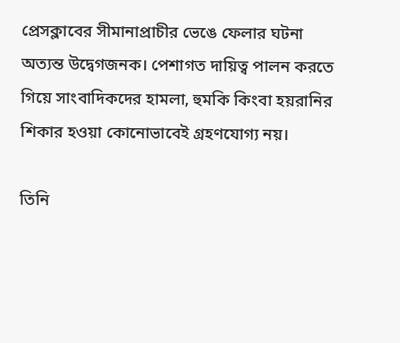প্রেসক্লাবের সীমানাপ্রাচীর ভেঙে ফেলার ঘটনা অত্যন্ত উদ্বেগজনক। পেশাগত দায়িত্ব পালন করতে গিয়ে সাংবাদিকদের হামলা, হুমকি কিংবা হয়রানির শিকার হওয়া কোনোভাবেই গ্রহণযোগ্য নয়।

তিনি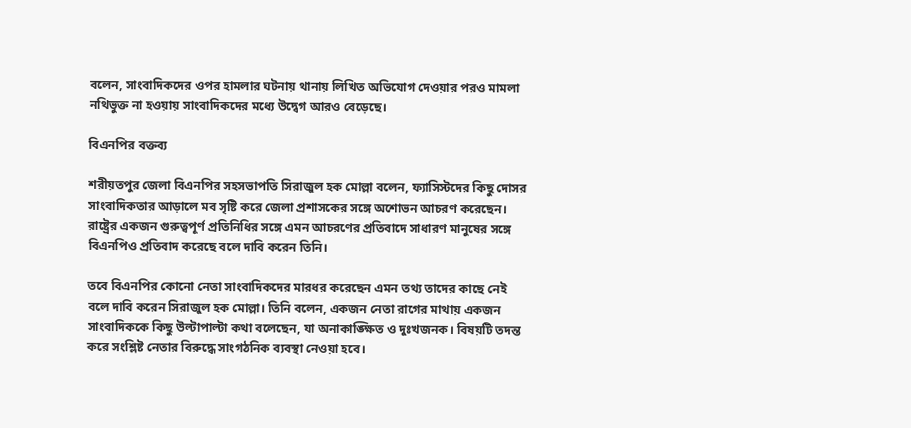বলেন, সাংবাদিকদের ওপর হামলার ঘটনায় থানায় লিখিত অভিযোগ দেওয়ার পরও মামলা নথিভুক্ত না হওয়ায় সাংবাদিকদের মধ্যে উদ্বেগ আরও বেড়েছে।

বিএনপির বক্তব্য

শরীয়তপুর জেলা বিএনপির সহসভাপতি সিরাজুল হক মোল্লা বলেন, ফ্যাসিস্টদের কিছু দোসর সাংবাদিকতার আড়ালে মব সৃষ্টি করে জেলা প্রশাসকের সঙ্গে অশোভন আচরণ করেছেন। রাষ্ট্রের একজন গুরুত্বপূর্ণ প্রতিনিধির সঙ্গে এমন আচরণের প্রতিবাদে সাধারণ মানুষের সঙ্গে বিএনপিও প্রতিবাদ করেছে বলে দাবি করেন তিনি।

তবে বিএনপির কোনো নেতা সাংবাদিকদের মারধর করেছেন এমন তথ্য তাদের কাছে নেই বলে দাবি করেন সিরাজুল হক মোল্লা। তিনি বলেন, একজন নেতা রাগের মাথায় একজন সাংবাদিককে কিছু উল্টাপাল্টা কথা বলেছেন, যা অনাকাঙ্ক্ষিত ও দুঃখজনক। বিষয়টি তদন্ত করে সংশ্লিষ্ট নেতার বিরুদ্ধে সাংগঠনিক ব্যবস্থা নেওয়া হবে।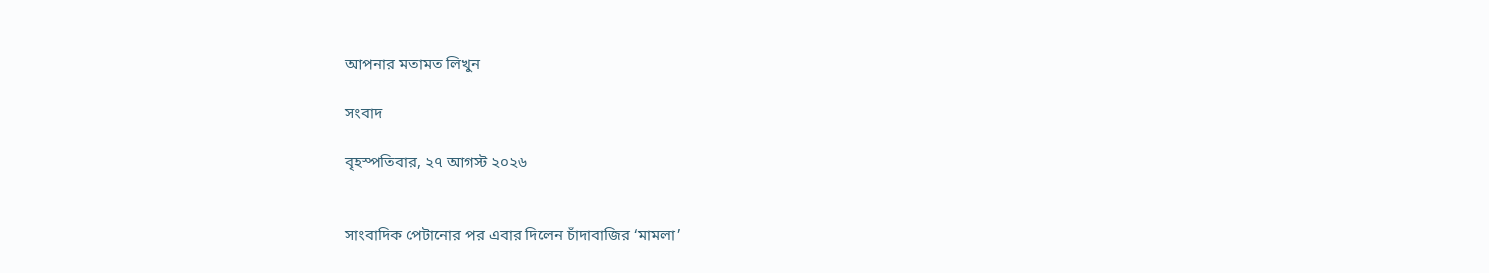আপনার মতামত লিখুন

সংবাদ

বৃহস্পতিবার, ২৭ আগস্ট ২০২৬


সাংবাদিক পেটানোর পর এবার দিলেন চাঁদাবাজির ‘মামলা’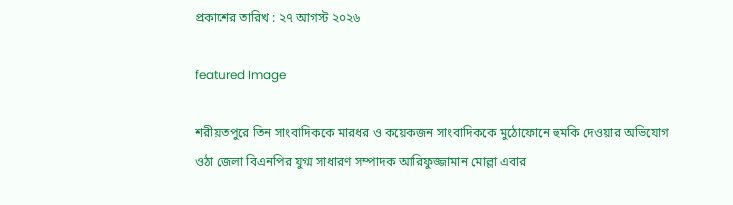প্রকাশের তারিখ : ২৭ আগস্ট ২০২৬

featured Image

শরীয়তপুরে তিন সাংবাদিককে মারধর ও কয়েকজন সাংবাদিককে মুঠোফোনে হুমকি দেওয়ার অভিযোগ ওঠা জেলা বিএনপির যুগ্ম সাধারণ সম্পাদক আরিফুজ্জামান মোল্লা এবার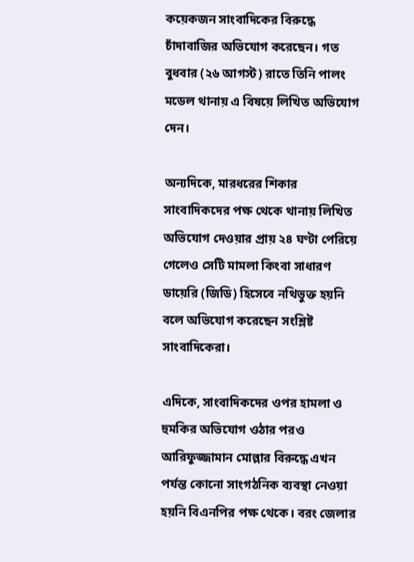কয়েকজন সাংবাদিকের বিরুদ্ধে চাঁদাবাজির অভিযোগ করেছেন। গত বুধবার (২৬ আগস্ট) রাতে তিনি পালং মডেল থানায় এ বিষয়ে লিখিত অভিযোগ দেন।

অন্যদিকে, মারধরের শিকার সাংবাদিকদের পক্ষ থেকে থানায় লিখিত অভিযোগ দেওয়ার প্রায় ২৪ ঘণ্টা পেরিয়ে গেলেও সেটি মামলা কিংবা সাধারণ ডায়েরি (জিডি) হিসেবে নথিভুক্ত হয়নি বলে অভিযোগ করেছেন সংশ্লিষ্ট সাংবাদিকেরা।

এদিকে, সাংবাদিকদের ওপর হামলা ও হুমকির অভিযোগ ওঠার পরও আরিফুজ্জামান মোল্লার বিরুদ্ধে এখন পর্যন্ত কোনো সাংগঠনিক ব্যবস্থা নেওয়া হয়নি বিএনপির পক্ষ থেকে। বরং জেলার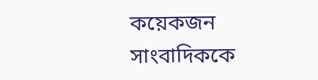কয়েকজন সাংবাদিককে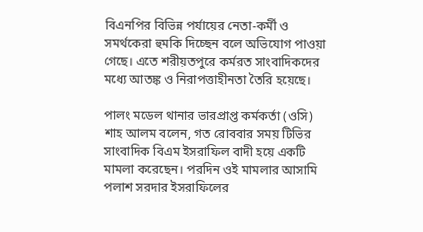বিএনপির বিভিন্ন পর্যায়ের নেতা-কর্মী ও সমর্থকেরা হুমকি দিচ্ছেন বলে অভিযোগ পাওয়া গেছে। এতে শরীয়তপুরে কর্মরত সাংবাদিকদের মধ্যে আতঙ্ক ও নিরাপত্তাহীনতা তৈরি হয়েছে।

পালং মডেল থানার ভারপ্রাপ্ত কর্মকর্তা (ওসি) শাহ আলম বলেন, গত রোববার সময় টিভির সাংবাদিক বিএম ইসরাফিল বাদী হয়ে একটি মামলা করেছেন। পরদিন ওই মামলার আসামি পলাশ সরদার ইসরাফিলের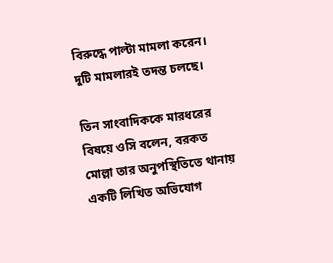বিরুদ্ধে পাল্টা মামলা করেন। দুটি মামলারই তদন্ত চলছে।

তিন সাংবাদিককে মারধরের বিষয়ে ওসি বলেন, বরকত মোল্লা তার অনুপস্থিতিতে থানায় একটি লিখিত অভিযোগ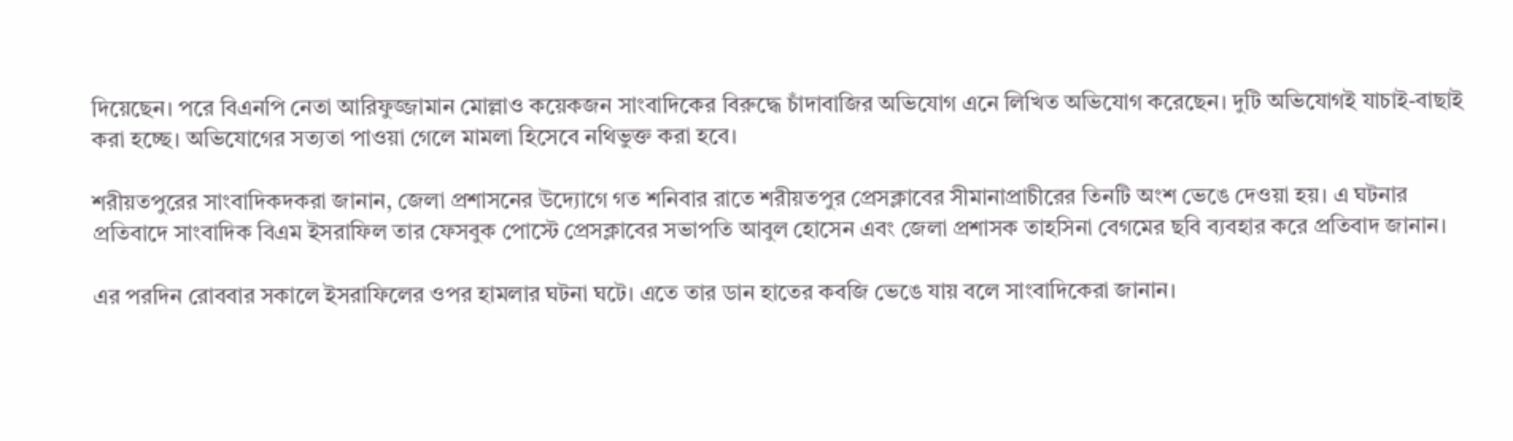দিয়েছেন। পরে বিএনপি নেতা আরিফুজ্জামান মোল্লাও কয়েকজন সাংবাদিকের বিরুদ্ধে চাঁদাবাজির অভিযোগ এনে লিখিত অভিযোগ করেছেন। দুটি অভিযোগই যাচাই-বাছাই করা হচ্ছে। অভিযোগের সত্যতা পাওয়া গেলে মামলা হিসেবে নথিভুক্ত করা হবে।

শরীয়তপুরের সাংবাদিকদকরা জানান, জেলা প্রশাসনের উদ্যোগে গত শনিবার রাতে শরীয়তপুর প্রেসক্লাবের সীমানাপ্রাচীরের তিনটি অংশ ভেঙে দেওয়া হয়। এ ঘটনার প্রতিবাদে সাংবাদিক বিএম ইসরাফিল তার ফেসবুক পোস্টে প্রেসক্লাবের সভাপতি আবুল হোসেন এবং জেলা প্রশাসক তাহসিনা বেগমের ছবি ব্যবহার করে প্রতিবাদ জানান।

এর পরদিন রোববার সকালে ইসরাফিলের ওপর হামলার ঘটনা ঘটে। এতে তার ডান হাতের কবজি ভেঙে যায় বলে সাংবাদিকেরা জানান।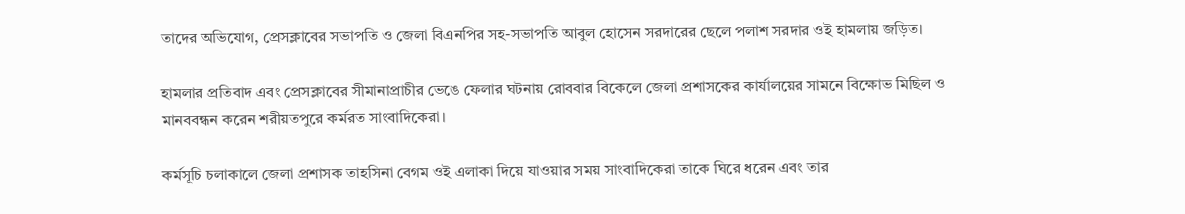তাদের অভিযোগ, প্রেসক্লাবের সভাপতি ও জেলা বিএনপির সহ-সভাপতি আবুল হোসেন সরদারের ছেলে পলাশ সরদার ওই হামলায় জড়িত।

হামলার প্রতিবাদ এবং প্রেসক্লাবের সীমানাপ্রাচীর ভেঙে ফেলার ঘটনায় রোববার বিকেলে জেলা প্রশাসকের কার্যালয়ের সামনে বিক্ষোভ মিছিল ও মানববন্ধন করেন শরীয়তপুরে কর্মরত সাংবাদিকেরা।

কর্মসূচি চলাকালে জেলা প্রশাসক তাহসিনা বেগম ওই এলাকা দিয়ে যাওয়ার সময় সাংবাদিকেরা তাকে ঘিরে ধরেন এবং তার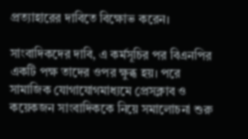প্রত্যাহারের দাবিতে বিক্ষোভ করেন।

সাংবাদিকদের দাবি, এ কর্মসূচির পর বিএনপির একটি পক্ষ তাদের ওপর ক্ষুব্ধ হয়। পরে সামাজিক যোগাযোগমাধ্যমে প্রেসক্লাব ও কয়েকজন সাংবাদিককে নিয়ে সমালোচনা শুরু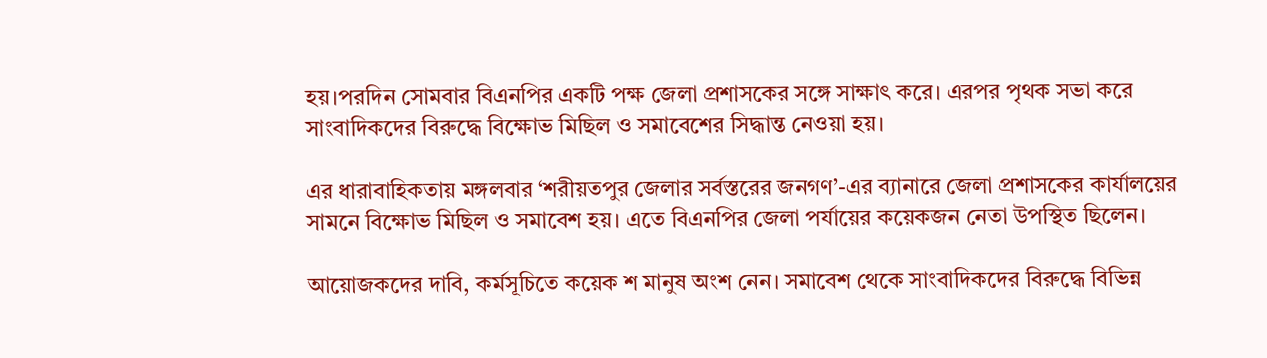হয়।পরদিন সোমবার বিএনপির একটি পক্ষ জেলা প্রশাসকের সঙ্গে সাক্ষাৎ করে। এরপর পৃথক সভা করে সাংবাদিকদের বিরুদ্ধে বিক্ষোভ মিছিল ও সমাবেশের সিদ্ধান্ত নেওয়া হয়।

এর ধারাবাহিকতায় মঙ্গলবার ‘শরীয়তপুর জেলার সর্বস্তরের জনগণ’-এর ব্যানারে জেলা প্রশাসকের কার্যালয়ের সামনে বিক্ষোভ মিছিল ও সমাবেশ হয়। এতে বিএনপির জেলা পর্যায়ের কয়েকজন নেতা উপস্থিত ছিলেন।

আয়োজকদের দাবি, কর্মসূচিতে কয়েক শ মানুষ অংশ নেন। সমাবেশ থেকে সাংবাদিকদের বিরুদ্ধে বিভিন্ন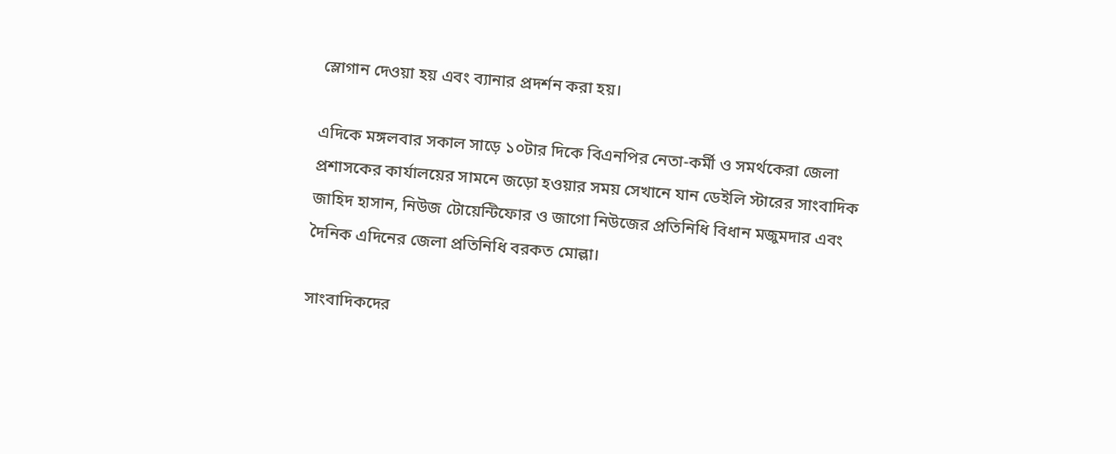স্লোগান দেওয়া হয় এবং ব্যানার প্রদর্শন করা হয়।

এদিকে মঙ্গলবার সকাল সাড়ে ১০টার দিকে বিএনপির নেতা-কর্মী ও সমর্থকেরা জেলা প্রশাসকের কার্যালয়ের সামনে জড়ো হওয়ার সময় সেখানে যান ডেইলি স্টারের সাংবাদিক জাহিদ হাসান, নিউজ টোয়েন্টিফোর ও জাগো নিউজের প্রতিনিধি বিধান মজুমদার এবং দৈনিক এদিনের জেলা প্রতিনিধি বরকত মোল্লা।

সাংবাদিকদের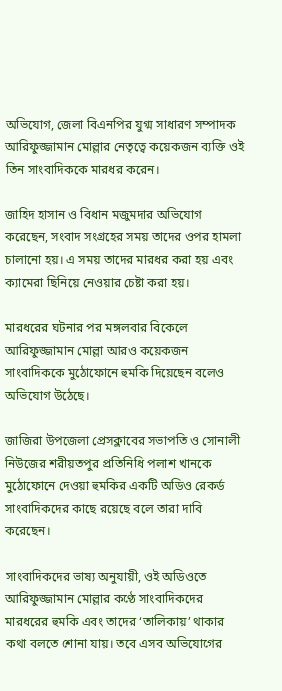অভিযোগ, জেলা বিএনপির যুগ্ম সাধারণ সম্পাদক আরিফুজ্জামান মোল্লার নেতৃত্বে কয়েকজন ব্যক্তি ওই তিন সাংবাদিককে মারধর করেন।

জাহিদ হাসান ও বিধান মজুমদার অভিযোগ করেছেন, সংবাদ সংগ্রহের সময় তাদের ওপর হামলা চালানো হয়। এ সময় তাদের মারধর করা হয় এবং ক্যামেরা ছিনিয়ে নেওয়ার চেষ্টা করা হয়।

মারধরের ঘটনার পর মঙ্গলবার বিকেলে আরিফুজ্জামান মোল্লা আরও কয়েকজন সাংবাদিককে মুঠোফোনে হুমকি দিয়েছেন বলেও অভিযোগ উঠেছে।

জাজিরা উপজেলা প্রেসক্লাবের সভাপতি ও সোনালী নিউজের শরীয়তপুর প্রতিনিধি পলাশ খানকে মুঠোফোনে দেওয়া হুমকির একটি অডিও রেকর্ড সাংবাদিকদের কাছে রয়েছে বলে তারা দাবি করেছেন।

সাংবাদিকদের ভাষ্য অনুযায়ী, ওই অডিওতে আরিফুজ্জামান মোল্লার কণ্ঠে সাংবাদিকদের মারধরের হুমকি এবং তাদের ‘তালিকায়’ থাকার কথা বলতে শোনা যায়। তবে এসব অভিযোগের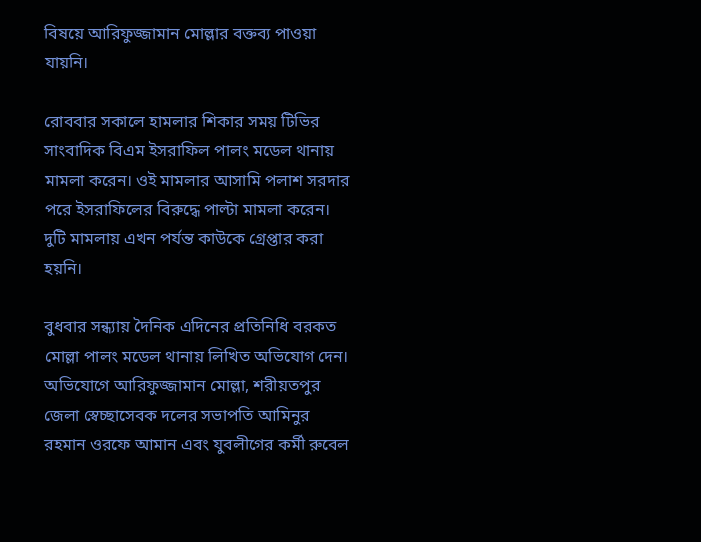বিষয়ে আরিফুজ্জামান মোল্লার বক্তব্য পাওয়া যায়নি।

রোববার সকালে হামলার শিকার সময় টিভির সাংবাদিক বিএম ইসরাফিল পালং মডেল থানায় মামলা করেন। ওই মামলার আসামি পলাশ সরদার পরে ইসরাফিলের বিরুদ্ধে পাল্টা মামলা করেন। দুটি মামলায় এখন পর্যন্ত কাউকে গ্রেপ্তার করা হয়নি।

বুধবার সন্ধ্যায় দৈনিক এদিনের প্রতিনিধি বরকত মোল্লা পালং মডেল থানায় লিখিত অভিযোগ দেন। অভিযোগে আরিফুজ্জামান মোল্লা, শরীয়তপুর জেলা স্বেচ্ছাসেবক দলের সভাপতি আমিনুর রহমান ওরফে আমান এবং যুবলীগের কর্মী রুবেল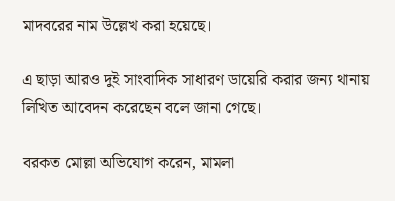মাদবরের নাম উল্লেখ করা হয়েছে।

এ ছাড়া আরও দুই সাংবাদিক সাধারণ ডায়েরি করার জন্য থানায় লিখিত আবেদন করেছেন বলে জানা গেছে।

বরকত মোল্লা অভিযোগ করেন, মামলা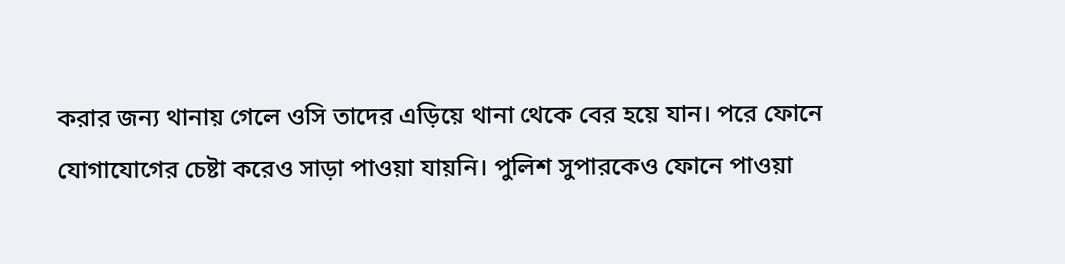করার জন্য থানায় গেলে ওসি তাদের এড়িয়ে থানা থেকে বের হয়ে যান। পরে ফোনে যোগাযোগের চেষ্টা করেও সাড়া পাওয়া যায়নি। পুলিশ সুপারকেও ফোনে পাওয়া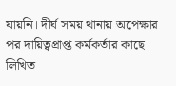যায়নি। দীর্ঘ সময় থানায় অপেক্ষার পর দায়িত্বপ্রাপ্ত কর্মকর্তার কাছে লিখিত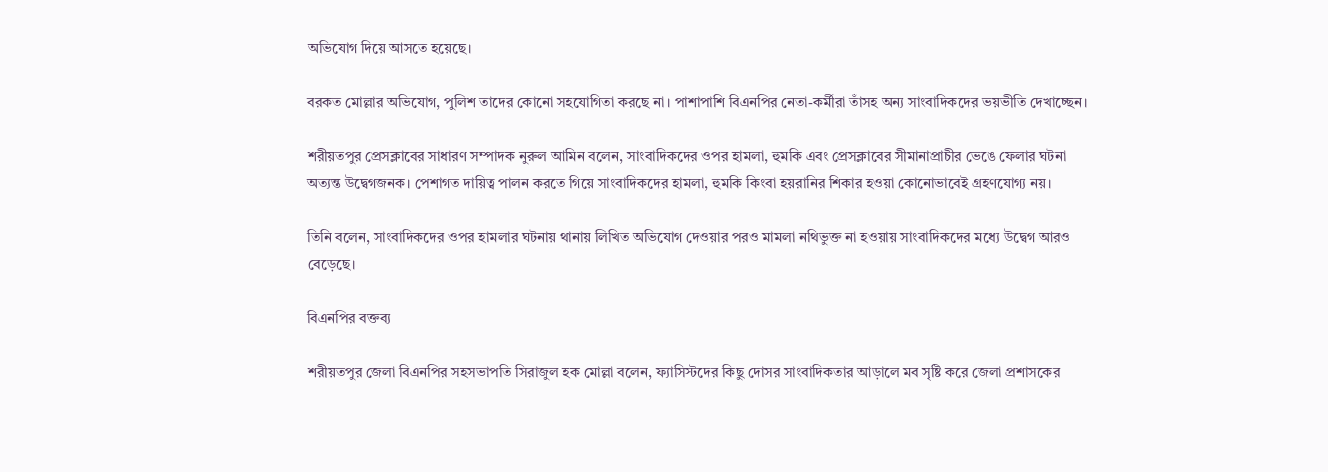অভিযোগ দিয়ে আসতে হয়েছে।

বরকত মোল্লার অভিযোগ, পুলিশ তাদের কোনো সহযোগিতা করছে না। পাশাপাশি বিএনপির নেতা-কর্মীরা তাঁসহ অন্য সাংবাদিকদের ভয়ভীতি দেখাচ্ছেন।

শরীয়তপুর প্রেসক্লাবের সাধারণ সম্পাদক নুরুল আমিন বলেন, সাংবাদিকদের ওপর হামলা, হুমকি এবং প্রেসক্লাবের সীমানাপ্রাচীর ভেঙে ফেলার ঘটনা অত্যন্ত উদ্বেগজনক। পেশাগত দায়িত্ব পালন করতে গিয়ে সাংবাদিকদের হামলা, হুমকি কিংবা হয়রানির শিকার হওয়া কোনোভাবেই গ্রহণযোগ্য নয়।

তিনি বলেন, সাংবাদিকদের ওপর হামলার ঘটনায় থানায় লিখিত অভিযোগ দেওয়ার পরও মামলা নথিভুক্ত না হওয়ায় সাংবাদিকদের মধ্যে উদ্বেগ আরও বেড়েছে।

বিএনপির বক্তব্য

শরীয়তপুর জেলা বিএনপির সহসভাপতি সিরাজুল হক মোল্লা বলেন, ফ্যাসিস্টদের কিছু দোসর সাংবাদিকতার আড়ালে মব সৃষ্টি করে জেলা প্রশাসকের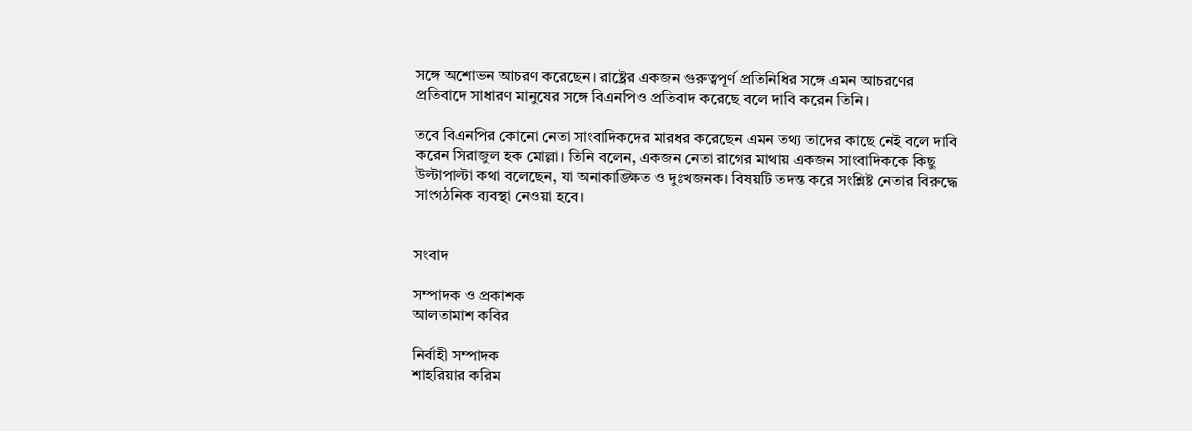সঙ্গে অশোভন আচরণ করেছেন। রাষ্ট্রের একজন গুরুত্বপূর্ণ প্রতিনিধির সঙ্গে এমন আচরণের প্রতিবাদে সাধারণ মানুষের সঙ্গে বিএনপিও প্রতিবাদ করেছে বলে দাবি করেন তিনি।

তবে বিএনপির কোনো নেতা সাংবাদিকদের মারধর করেছেন এমন তথ্য তাদের কাছে নেই বলে দাবি করেন সিরাজুল হক মোল্লা। তিনি বলেন, একজন নেতা রাগের মাথায় একজন সাংবাদিককে কিছু উল্টাপাল্টা কথা বলেছেন, যা অনাকাঙ্ক্ষিত ও দুঃখজনক। বিষয়টি তদন্ত করে সংশ্লিষ্ট নেতার বিরুদ্ধে সাংগঠনিক ব্যবস্থা নেওয়া হবে।


সংবাদ

সম্পাদক ও প্রকাশক
আলতামাশ কবির

নির্বাহী সম্পাদক
শাহরিয়ার করিম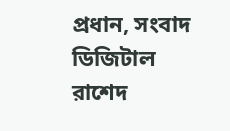প্রধান, সংবাদ ডিজিটাল
রাশেদ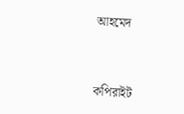আহমেদ


কপিরাইট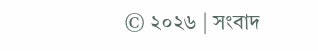© ২০২৬ | সংবাদ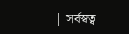| সর্বস্বত্ব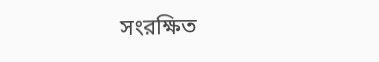সংরক্ষিত